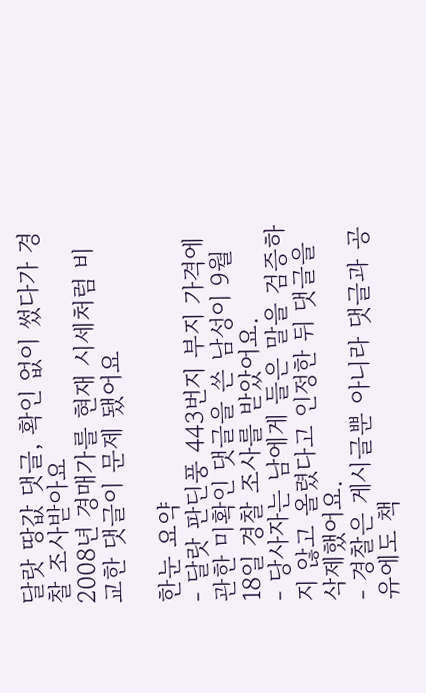달랏 땅값 댓글, 확인 없이 썼다가 경찰 조사받아요
2008년 경매가를 현재 시세처럼 비교한 댓글이 문제 됐어요

한눈 요약
- 달랏 판딘풍 443번지 부지 가격에 관한 미확인 댓글을 쓴 남성이 9월 18일 경찰 조사를 받았어요.
- 당사자는 남에게 들은 말을 검증하지 않고 올렸다고 인정한 뒤 댓글을 삭제했어요.
- 경찰은 게시글뿐 아니라 댓글과 공유에도 책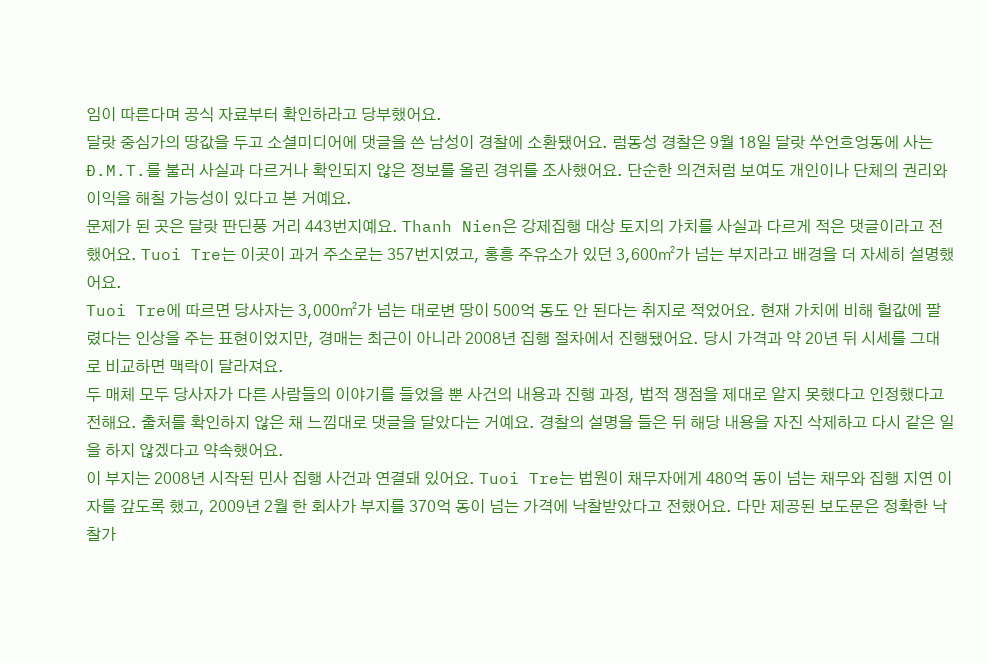임이 따른다며 공식 자료부터 확인하라고 당부했어요.
달랏 중심가의 땅값을 두고 소셜미디어에 댓글을 쓴 남성이 경찰에 소환됐어요. 럼동성 경찰은 9월 18일 달랏 쑤언흐엉동에 사는 Đ.M.T.를 불러 사실과 다르거나 확인되지 않은 정보를 올린 경위를 조사했어요. 단순한 의견처럼 보여도 개인이나 단체의 권리와 이익을 해칠 가능성이 있다고 본 거예요.
문제가 된 곳은 달랏 판딘풍 거리 443번지예요. Thanh Nien은 강제집행 대상 토지의 가치를 사실과 다르게 적은 댓글이라고 전했어요. Tuoi Tre는 이곳이 과거 주소로는 357번지였고, 홍흥 주유소가 있던 3,600㎡가 넘는 부지라고 배경을 더 자세히 설명했어요.
Tuoi Tre에 따르면 당사자는 3,000㎡가 넘는 대로변 땅이 500억 동도 안 된다는 취지로 적었어요. 현재 가치에 비해 헐값에 팔렸다는 인상을 주는 표현이었지만, 경매는 최근이 아니라 2008년 집행 절차에서 진행됐어요. 당시 가격과 약 20년 뒤 시세를 그대로 비교하면 맥락이 달라져요.
두 매체 모두 당사자가 다른 사람들의 이야기를 들었을 뿐 사건의 내용과 진행 과정, 법적 쟁점을 제대로 알지 못했다고 인정했다고 전해요. 출처를 확인하지 않은 채 느낌대로 댓글을 달았다는 거예요. 경찰의 설명을 들은 뒤 해당 내용을 자진 삭제하고 다시 같은 일을 하지 않겠다고 약속했어요.
이 부지는 2008년 시작된 민사 집행 사건과 연결돼 있어요. Tuoi Tre는 법원이 채무자에게 480억 동이 넘는 채무와 집행 지연 이자를 갚도록 했고, 2009년 2월 한 회사가 부지를 370억 동이 넘는 가격에 낙찰받았다고 전했어요. 다만 제공된 보도문은 정확한 낙찰가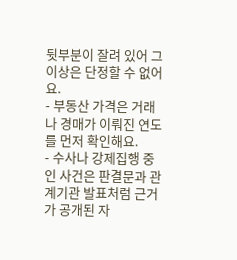뒷부분이 잘려 있어 그 이상은 단정할 수 없어요.
- 부동산 가격은 거래나 경매가 이뤄진 연도를 먼저 확인해요.
- 수사나 강제집행 중인 사건은 판결문과 관계기관 발표처럼 근거가 공개된 자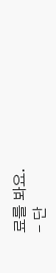료를 봐요.
- 단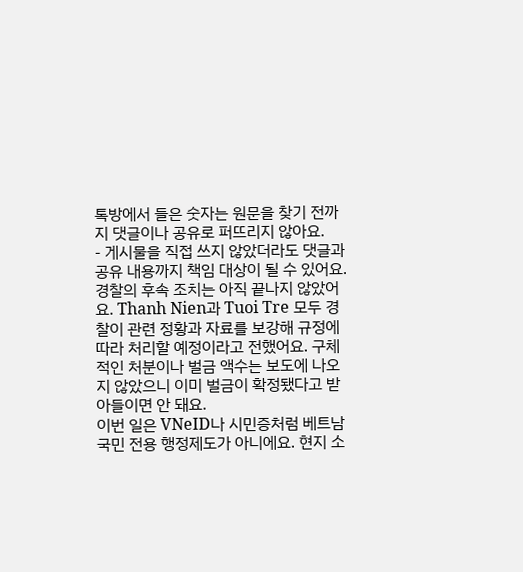톡방에서 들은 숫자는 원문을 찾기 전까지 댓글이나 공유로 퍼뜨리지 않아요.
- 게시물을 직접 쓰지 않았더라도 댓글과 공유 내용까지 책임 대상이 될 수 있어요.
경찰의 후속 조치는 아직 끝나지 않았어요. Thanh Nien과 Tuoi Tre 모두 경찰이 관련 정황과 자료를 보강해 규정에 따라 처리할 예정이라고 전했어요. 구체적인 처분이나 벌금 액수는 보도에 나오지 않았으니 이미 벌금이 확정됐다고 받아들이면 안 돼요.
이번 일은 VNeID나 시민증처럼 베트남 국민 전용 행정제도가 아니에요. 현지 소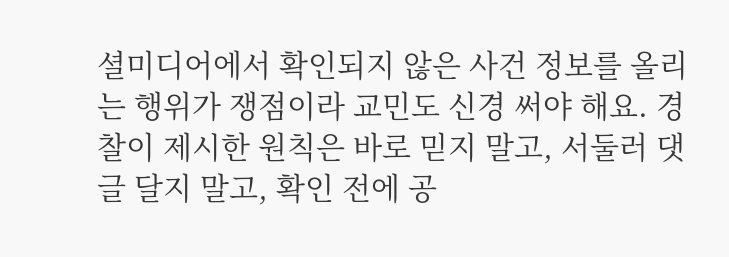셜미디어에서 확인되지 않은 사건 정보를 올리는 행위가 쟁점이라 교민도 신경 써야 해요. 경찰이 제시한 원칙은 바로 믿지 말고, 서둘러 댓글 달지 말고, 확인 전에 공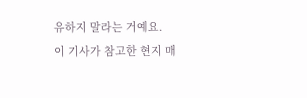유하지 말라는 거예요.
이 기사가 참고한 현지 매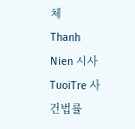체
Thanh Nien 시사TuoiTre 사건법률